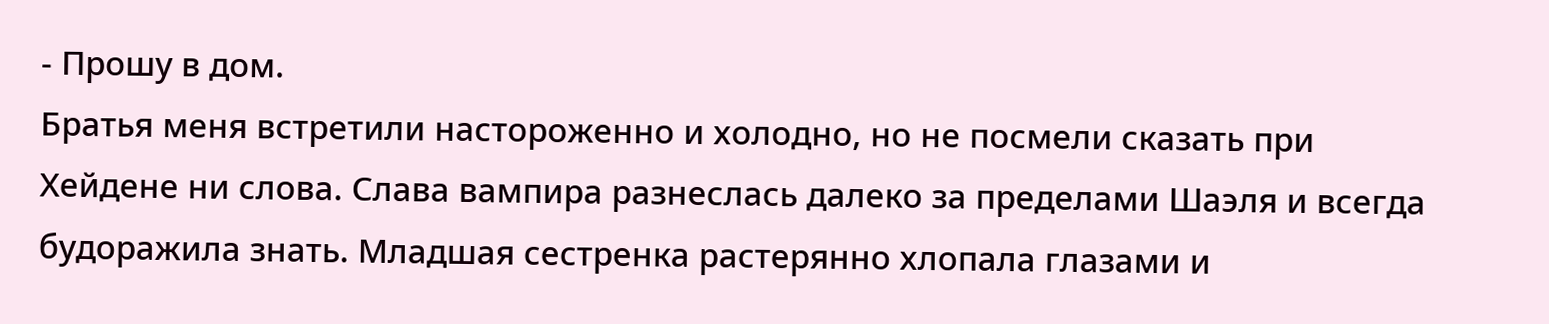- Прошу в дом.
Братья меня встретили настороженно и холодно, но не посмели сказать при Хейдене ни слова. Слава вампира разнеслась далеко за пределами Шаэля и всегда будоражила знать. Младшая сестренка растерянно хлопала глазами и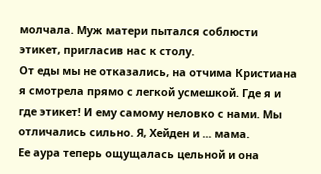молчала. Муж матери пытался соблюсти этикет, пригласив нас к столу.
От еды мы не отказались, на отчима Кристиана я смотрела прямо с легкой усмешкой. Где я и где этикет! И ему самому неловко с нами. Мы отличались сильно. Я, Хейден и ... мама.
Ее аура теперь ощущалась цельной и она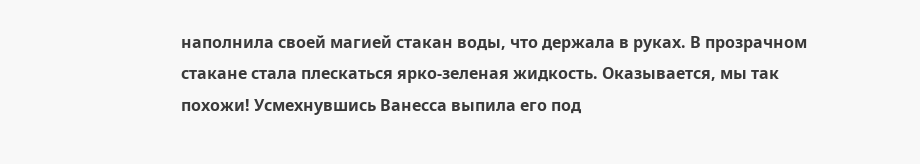наполнила своей магией стакан воды, что держала в руках. В прозрачном стакане стала плескаться ярко-зеленая жидкость. Оказывается, мы так похожи! Усмехнувшись Ванесса выпила его под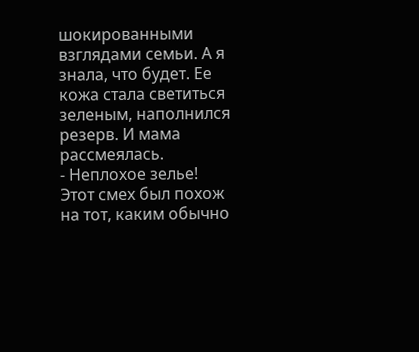шокированными взглядами семьи. А я знала, что будет. Ее кожа стала светиться зеленым, наполнился резерв. И мама рассмеялась.
- Неплохое зелье!
Этот смех был похож на тот, каким обычно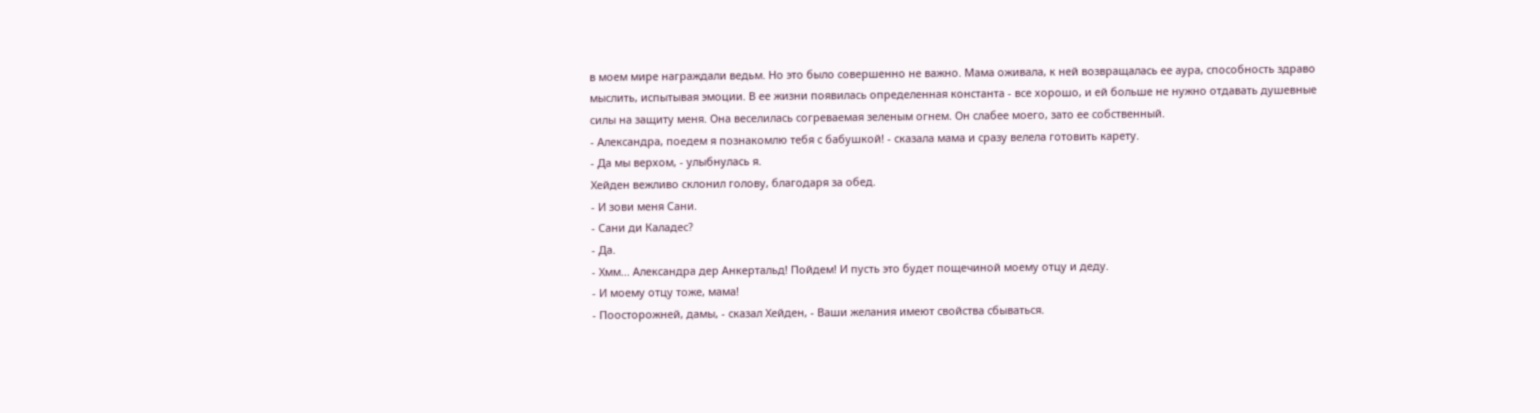в моем мире награждали ведьм. Но это было совершенно не важно. Мама оживала, к ней возвращалась ее аура, способность здраво мыслить, испытывая эмоции. В ее жизни появилась определенная константа - все хорошо, и ей больше не нужно отдавать душевные силы на защиту меня. Она веселилась согреваемая зеленым огнем. Он слабее моего, зато ее собственный.
- Александра, поедем я познакомлю тебя с бабушкой! - сказала мама и сразу велела готовить карету.
- Да мы верхом, - улыбнулась я.
Хейден вежливо склонил голову, благодаря за обед.
- И зови меня Сани.
- Сани ди Каладес?
- Да.
- Хмм... Александра дер Анкертальд! Пойдем! И пусть это будет пощечиной моему отцу и деду.
- И моему отцу тоже, мама!
- Поосторожней, дамы, - сказал Хейден, - Ваши желания имеют свойства сбываться.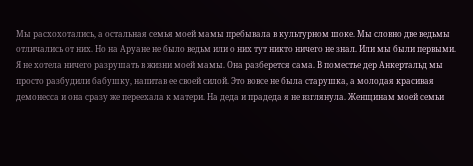Мы расхохотались, а остальная семья моей мамы пребывала в культурном шоке. Мы словно две ведьмы отличались от них. Но на Аруане не было ведьм или о них тут никто ничего не знал. Или мы были первыми.
Я не хотела ничего разрушать в жизни моей мамы. Она разберется сама. В поместье дер Анкертальд мы просто разбудили бабушку, напитав ее своей силой. Это вовсе не была старушка, а молодая красивая демонесса и она сразу же переехала к матери. На деда и прадеда я не взглянула. Женщинам моей семьи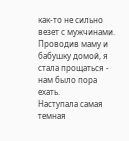как-то не сильно везет с мужчинами.
Проводив маму и бабушку домой, я стала прощаться - нам было пора ехать.
Наступала самая темная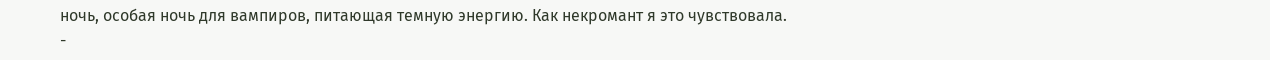ночь, особая ночь для вампиров, питающая темную энергию. Как некромант я это чувствовала.
-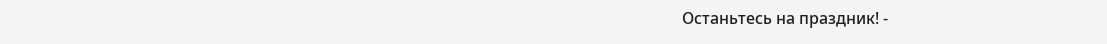Останьтесь на праздник! -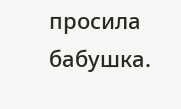просила бабушка.